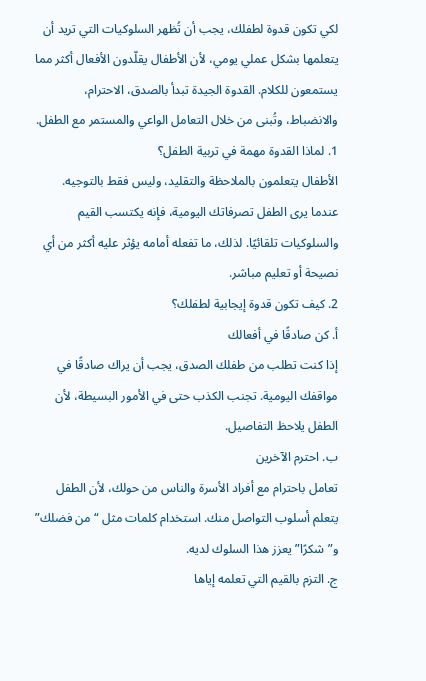لكي تكون قدوة لطفلك، يجب أن تُظهر السلوكيات التي تريد أن يتعلمها بشكل عملي يومي، لأن الأطفال يقلّدون الأفعال أكثر مما يستمعون للكلام. القدوة الجيدة تبدأ بالصدق، الاحترام، والانضباط، وتُبنى من خلال التعامل الواعي والمستمر مع الطفل.
1. لماذا القدوة مهمة في تربية الطفل؟
الأطفال يتعلمون بالملاحظة والتقليد، وليس فقط بالتوجيه. عندما يرى الطفل تصرفاتك اليومية، فإنه يكتسب القيم والسلوكيات تلقائيًا. لذلك، ما تفعله أمامه يؤثر عليه أكثر من أي نصيحة أو تعليم مباشر.
2. كيف تكون قدوة إيجابية لطفلك؟
أ. كن صادقًا في أفعالك
إذا كنت تطلب من طفلك الصدق، يجب أن يراك صادقًا في مواقفك اليومية. تجنب الكذب حتى في الأمور البسيطة، لأن الطفل يلاحظ التفاصيل.
ب. احترم الآخرين
تعامل باحترام مع أفراد الأسرة والناس من حولك، لأن الطفل يتعلم أسلوب التواصل منك. استخدام كلمات مثل “من فضلك” و”شكرًا” يعزز هذا السلوك لديه.
ج. التزم بالقيم التي تعلمه إياها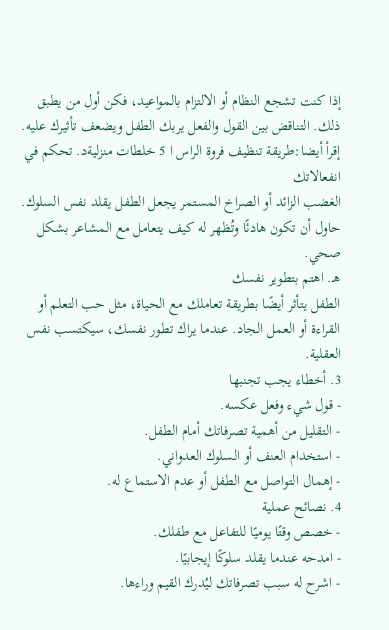إذا كنت تشجع النظام أو الالتزام بالمواعيد، فكن أول من يطبق ذلك. التناقض بين القول والفعل يربك الطفل ويضعف تأثيرك عليه.
إقرأ أيضا:طريقة تنظيف فروة الراس ا 5 خلطات منزليةد. تحكم في انفعالاتك
الغضب الزائد أو الصراخ المستمر يجعل الطفل يقلد نفس السلوك. حاول أن تكون هادئًا وتُظهر له كيف يتعامل مع المشاعر بشكل صحي.
هـ. اهتم بتطوير نفسك
الطفل يتأثر أيضًا بطريقة تعاملك مع الحياة، مثل حب التعلم أو القراءة أو العمل الجاد. عندما يراك تطور نفسك، سيكتسب نفس العقلية.
3. أخطاء يجب تجنبها
- قول شيء وفعل عكسه.
- التقليل من أهمية تصرفاتك أمام الطفل.
- استخدام العنف أو السلوك العدواني.
- إهمال التواصل مع الطفل أو عدم الاستماع له.
4. نصائح عملية
- خصص وقتًا يوميًا للتفاعل مع طفلك.
- امدحه عندما يقلد سلوكًا إيجابيًا.
- اشرح له سبب تصرفاتك ليُدرك القيم وراءها.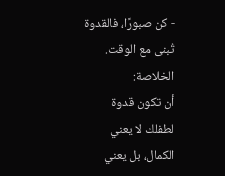- كن صبورًا، فالقدوة تُبنى مع الوقت.
الخلاصة:
أن تكون قدوة لطفلك لا يعني الكمال، بل يعني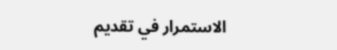الاستمرار في تقديم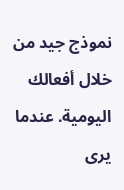نموذج جيد من خلال أفعالك اليومية. عندما يرى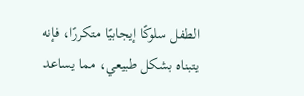الطفل سلوكًا إيجابيًا متكررًا، فإنه يتبناه بشكل طبيعي، مما يساعد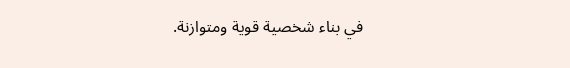في بناء شخصية قوية ومتوازنة.